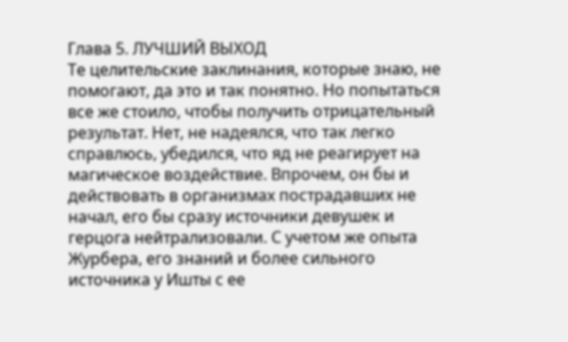Глава 5. ЛУЧШИЙ ВЫХОД
Те целительские заклинания, которые знаю, не помогают, да это и так понятно. Но попытаться все же стоило, чтобы получить отрицательный результат. Нет, не надеялся, что так легко справлюсь, убедился, что яд не реагирует на магическое воздействие. Впрочем, он бы и действовать в организмах пострадавших не начал, его бы сразу источники девушек и герцога нейтрализовали. С учетом же опыта Журбера, его знаний и более сильного источника у Ишты с ее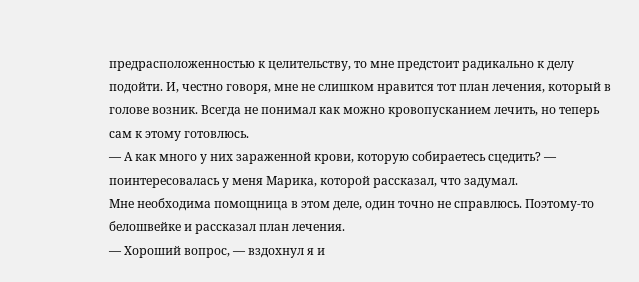предрасположенностью к целительству, то мне предстоит радикально к делу подойти. И, честно говоря, мне не слишком нравится тот план лечения, который в голове возник. Всегда не понимал как можно кровопусканием лечить, но теперь сам к этому готовлюсь.
— А как много у них зараженной крови, которую собираетесь сцедить? — поинтересовалась у меня Марика, которой рассказал, что задумал.
Мне необходима помощница в этом деле, один точно не справлюсь. Поэтому-то белошвейке и рассказал план лечения.
— Хороший вопрос, — вздохнул я и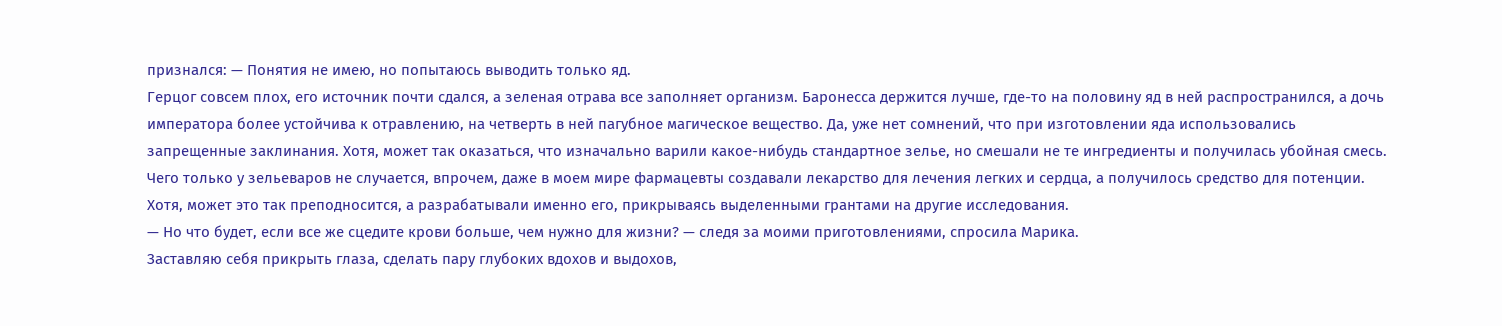признался: — Понятия не имею, но попытаюсь выводить только яд.
Герцог совсем плох, его источник почти сдался, а зеленая отрава все заполняет организм. Баронесса держится лучше, где-то на половину яд в ней распространился, а дочь императора более устойчива к отравлению, на четверть в ней пагубное магическое вещество. Да, уже нет сомнений, что при изготовлении яда использовались запрещенные заклинания. Хотя, может так оказаться, что изначально варили какое-нибудь стандартное зелье, но смешали не те ингредиенты и получилась убойная смесь. Чего только у зельеваров не случается, впрочем, даже в моем мире фармацевты создавали лекарство для лечения легких и сердца, а получилось средство для потенции. Хотя, может это так преподносится, а разрабатывали именно его, прикрываясь выделенными грантами на другие исследования.
— Но что будет, если все же сцедите крови больше, чем нужно для жизни? — следя за моими приготовлениями, спросила Марика.
Заставляю себя прикрыть глаза, сделать пару глубоких вдохов и выдохов,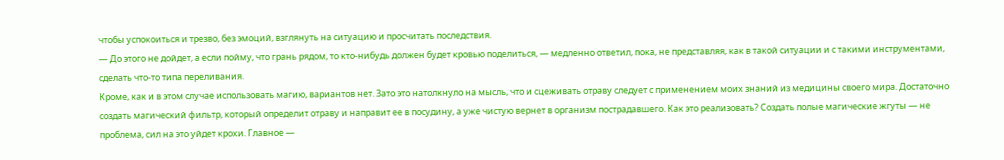чтобы успокоиться и трезво, без эмоций, взглянуть на ситуацию и просчитать последствия.
— До этого не дойдет, а если пойму, что грань рядом, то кто-нибудь должен будет кровью поделиться, — медленно ответил, пока, не представляя, как в такой ситуации и с такими инструментами, сделать что-то типа переливания.
Кроме, как и в этом случае использовать магию, вариантов нет. Зато это натолкнуло на мысль, что и сцеживать отраву следует с применением моих знаний из медицины своего мира. Достаточно создать магический фильтр, который определит отраву и направит ее в посудину, а уже чистую вернет в организм пострадавшего. Как это реализовать? Создать полые магические жгуты — не проблема, сил на это уйдет крохи. Главное —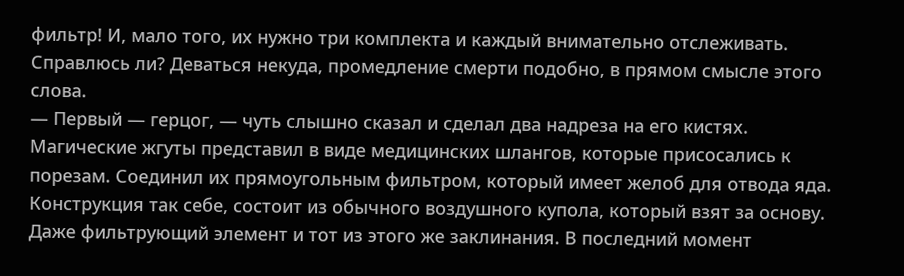фильтр! И, мало того, их нужно три комплекта и каждый внимательно отслеживать. Справлюсь ли? Деваться некуда, промедление смерти подобно, в прямом смысле этого слова.
— Первый — герцог, — чуть слышно сказал и сделал два надреза на его кистях.
Магические жгуты представил в виде медицинских шлангов, которые присосались к порезам. Соединил их прямоугольным фильтром, который имеет желоб для отвода яда. Конструкция так себе, состоит из обычного воздушного купола, который взят за основу. Даже фильтрующий элемент и тот из этого же заклинания. В последний момент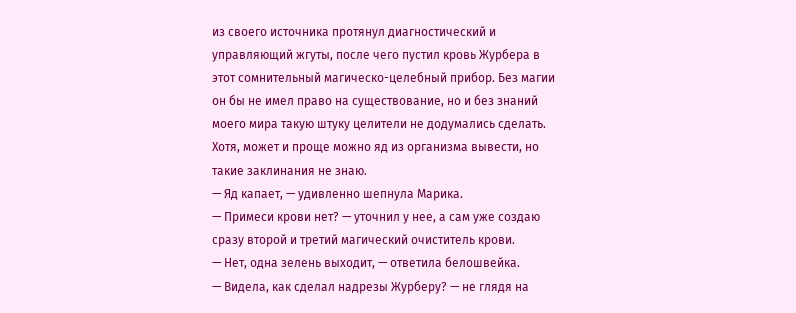из своего источника протянул диагностический и управляющий жгуты, после чего пустил кровь Журбера в этот сомнительный магическо-целебный прибор. Без магии он бы не имел право на существование, но и без знаний моего мира такую штуку целители не додумались сделать. Хотя, может и проще можно яд из организма вывести, но такие заклинания не знаю.
— Яд капает, — удивленно шепнула Марика.
— Примеси крови нет? — уточнил у нее, а сам уже создаю сразу второй и третий магический очиститель крови.
— Нет, одна зелень выходит, — ответила белошвейка.
— Видела, как сделал надрезы Журберу? — не глядя на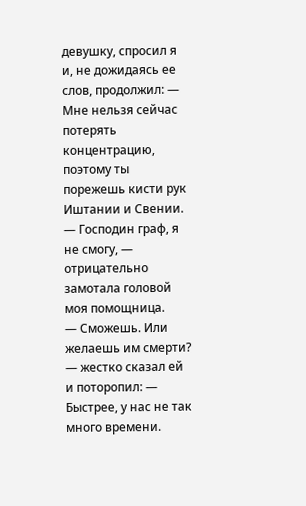девушку, спросил я и, не дожидаясь ее слов, продолжил: — Мне нельзя сейчас потерять концентрацию, поэтому ты порежешь кисти рук Иштании и Свении.
— Господин граф, я не смогу, — отрицательно замотала головой моя помощница.
— Сможешь. Или желаешь им смерти? — жестко сказал ей и поторопил: — Быстрее, у нас не так много времени.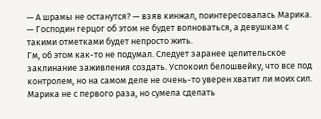— А шрамы не останутся? — взяв кинжал, поинтересовалась Марика. — Господин герцог об этом не будет волноваться, а девушкам с такими отметками будет непросто жить.
Гм, об этом как-то не подумал. Следует заранее целительское заклинание заживления создать. Успокоил белошвейку, что все под контролем, но на самом деле не очень-то уверен хватит ли моих сил. Марика не с первого раза, но сумела сделать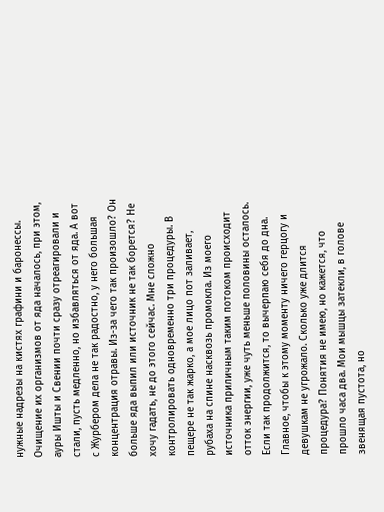нужные надрезы на кистях графини и баронессы. Очищение их организмов от яда началось, при этом, ауры Ишты и Свении почти сразу отреагировали и стали, пусть медленно, но избавляться от яда. А вот с Журбером дела не так радостно, у него большая концентрация отравы. Из-за чего так произошло? Он больше яда выпил или источник не так борется? Не хочу гадать, не до этого сейчас. Мне сложно контролировать одновременно три процедуры. В пещере не так жарко, а мое лицо пот заливает, рубаха на спине насквозь промокла. Из моего источника приличным таким потоком происходит отток энергии, уже чуть меньше половины осталось. Если так продолжится, то вычерпаю себя до дна. Главное, чтобы к этому моменту ничего герцогу и девушкам не угрожало. Сколько уже длится процедура? Понятия не имею, но кажется, что прошло часа два. Мои мышцы затекли, в голове звенящая пустота, но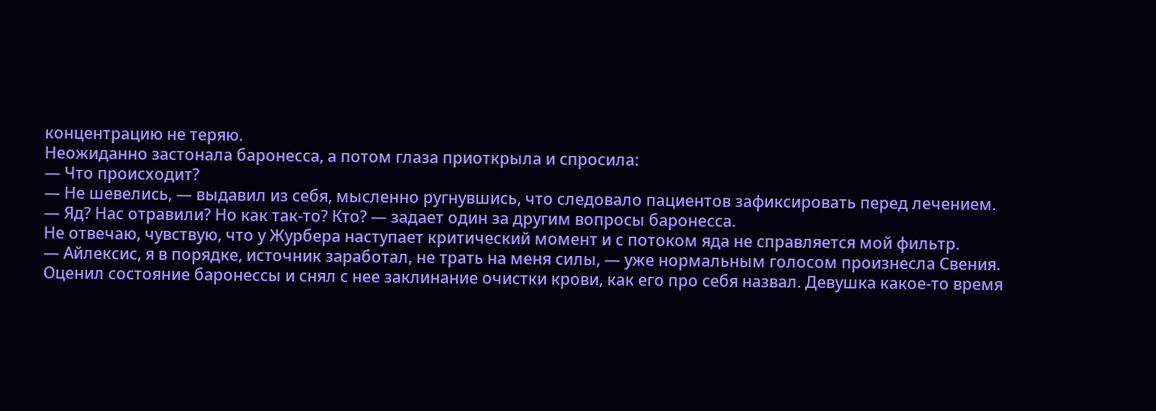концентрацию не теряю.
Неожиданно застонала баронесса, а потом глаза приоткрыла и спросила:
— Что происходит?
— Не шевелись, — выдавил из себя, мысленно ругнувшись, что следовало пациентов зафиксировать перед лечением.
— Яд? Нас отравили? Но как так-то? Кто? — задает один за другим вопросы баронесса.
Не отвечаю, чувствую, что у Журбера наступает критический момент и с потоком яда не справляется мой фильтр.
— Айлексис, я в порядке, источник заработал, не трать на меня силы, — уже нормальным голосом произнесла Свения.
Оценил состояние баронессы и снял с нее заклинание очистки крови, как его про себя назвал. Девушка какое-то время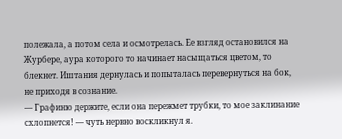полежала, а потом села и осмотрелась. Ее взгляд остановился на Журбере, аура которого то начинает насыщаться цветом, то блекнет. Иштания дернулась и попыталась перевернуться на бок, не приходя в сознание.
— Графиню держите, если она пережмет трубки, то мое заклинание схлопнется! — чуть нервно воскликнул я.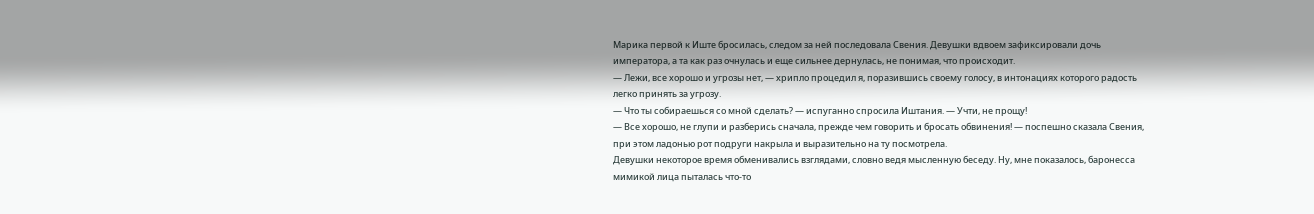Марика первой к Иште бросилась, следом за ней последовала Свения. Девушки вдвоем зафиксировали дочь императора, а та как раз очнулась и еще сильнее дернулась, не понимая, что происходит.
— Лежи, все хорошо и угрозы нет, — хрипло процедил я, поразившись своему голосу, в интонациях которого радость легко принять за угрозу.
— Что ты собираешься со мной сделать? — испуганно спросила Иштания. — Учти, не прощу!
— Все хорошо, не глупи и разберись сначала, прежде чем говорить и бросать обвинения! — поспешно сказала Свения, при этом ладонью рот подруги накрыла и выразительно на ту посмотрела.
Девушки некоторое время обменивались взглядами, словно ведя мысленную беседу. Ну, мне показалось, баронесса мимикой лица пыталась что-то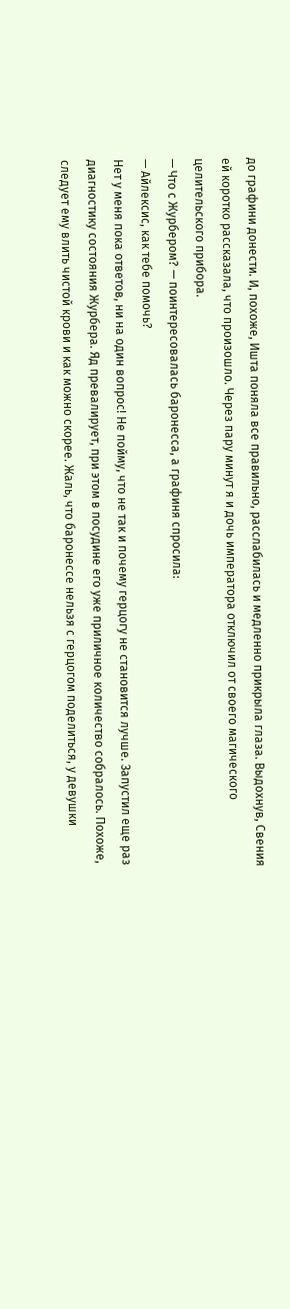до графини донести. И, похоже, Ишта поняла все правильно, расслабилась и медленно прикрыла глаза. Выдохнув, Свения ей коротко рассказала, что произошло. Через пару минут я и дочь императора отключил от своего магического целительского прибора.
— Что с Журбером? — поинтересовалась баронесса, а графиня спросила:
— Айлексис, как тебе помочь?
Нет у меня пока ответов, ни на один вопрос! Не пойму, что не так и почему герцогу не становится лучше. Запустил еще раз диагностику состояния Журбера. Яд превалирует, при этом в посудине его уже приличное количество собралось. Похоже, следует ему влить чистой крови и как можно скорее. Жаль, что баронессе нельзя с герцогом поделиться, у девушки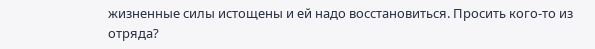жизненные силы истощены и ей надо восстановиться. Просить кого-то из отряда?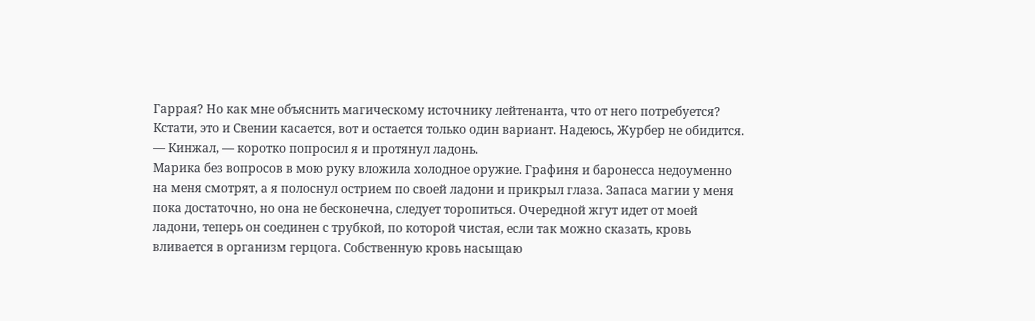Гаррая? Но как мне объяснить магическому источнику лейтенанта, что от него потребуется? Кстати, это и Свении касается, вот и остается только один вариант. Надеюсь, Журбер не обидится.
— Кинжал, — коротко попросил я и протянул ладонь.
Марика без вопросов в мою руку вложила холодное оружие. Графиня и баронесса недоуменно на меня смотрят, а я полоснул острием по своей ладони и прикрыл глаза. Запаса магии у меня пока достаточно, но она не бесконечна, следует торопиться. Очередной жгут идет от моей ладони, теперь он соединен с трубкой, по которой чистая, если так можно сказать, кровь вливается в организм герцога. Собственную кровь насыщаю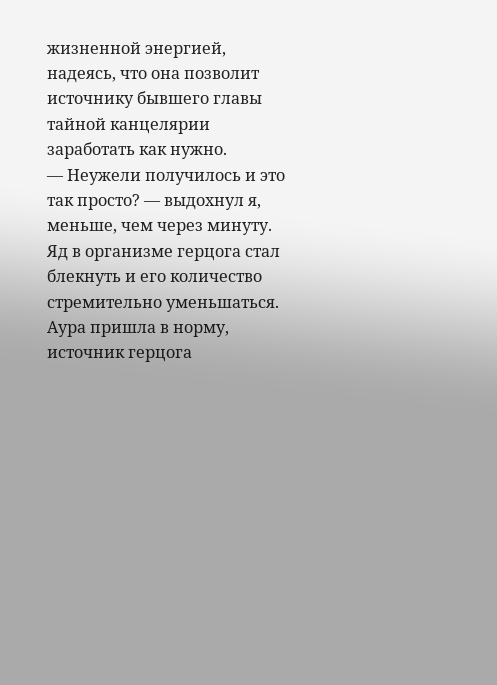жизненной энергией, надеясь, что она позволит источнику бывшего главы тайной канцелярии заработать как нужно.
— Неужели получилось и это так просто? — выдохнул я, меньше, чем через минуту.
Яд в организме герцога стал блекнуть и его количество стремительно уменьшаться. Аура пришла в норму, источник герцога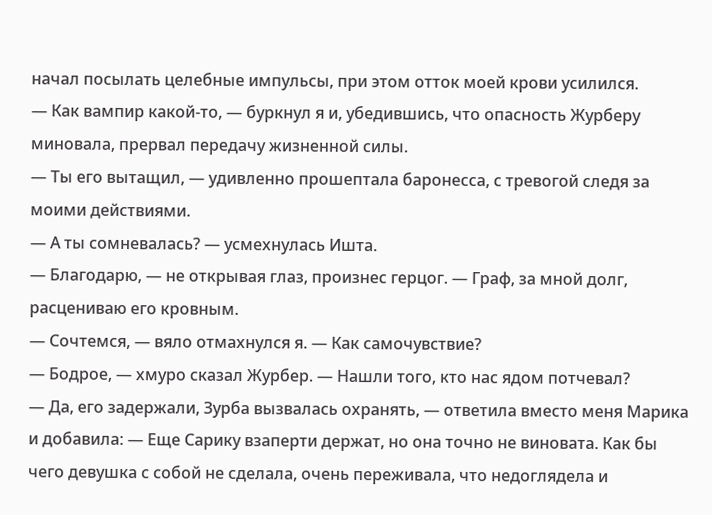начал посылать целебные импульсы, при этом отток моей крови усилился.
— Как вампир какой-то, — буркнул я и, убедившись, что опасность Журберу миновала, прервал передачу жизненной силы.
— Ты его вытащил, — удивленно прошептала баронесса, с тревогой следя за моими действиями.
— А ты сомневалась? — усмехнулась Ишта.
— Благодарю, — не открывая глаз, произнес герцог. — Граф, за мной долг, расцениваю его кровным.
— Сочтемся, — вяло отмахнулся я. — Как самочувствие?
— Бодрое, — хмуро сказал Журбер. — Нашли того, кто нас ядом потчевал?
— Да, его задержали, Зурба вызвалась охранять, — ответила вместо меня Марика и добавила: — Еще Сарику взаперти держат, но она точно не виновата. Как бы чего девушка с собой не сделала, очень переживала, что недоглядела и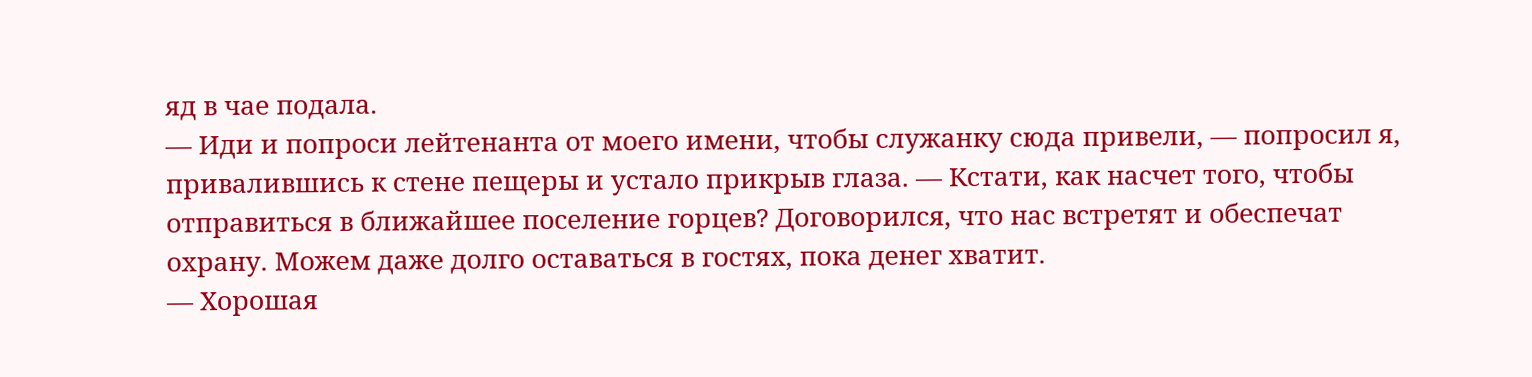яд в чае подала.
— Иди и попроси лейтенанта от моего имени, чтобы служанку сюда привели, — попросил я, привалившись к стене пещеры и устало прикрыв глаза. — Кстати, как насчет того, чтобы отправиться в ближайшее поселение горцев? Договорился, что нас встретят и обеспечат охрану. Можем даже долго оставаться в гостях, пока денег хватит.
— Хорошая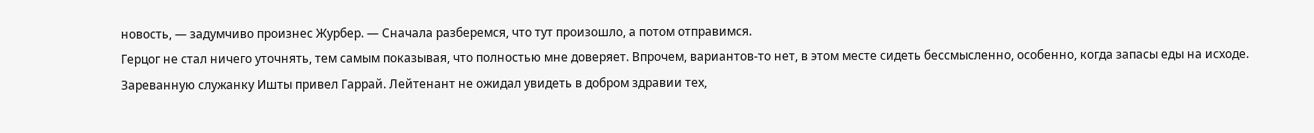новость, — задумчиво произнес Журбер. — Сначала разберемся, что тут произошло, а потом отправимся.
Герцог не стал ничего уточнять, тем самым показывая, что полностью мне доверяет. Впрочем, вариантов-то нет, в этом месте сидеть бессмысленно, особенно, когда запасы еды на исходе.
Зареванную служанку Ишты привел Гаррай. Лейтенант не ожидал увидеть в добром здравии тех,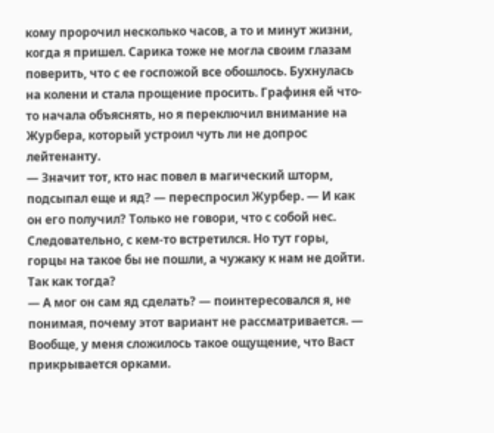кому пророчил несколько часов, а то и минут жизни, когда я пришел. Сарика тоже не могла своим глазам поверить, что с ее госпожой все обошлось. Бухнулась на колени и стала прощение просить. Графиня ей что-то начала объяснять, но я переключил внимание на Журбера, который устроил чуть ли не допрос лейтенанту.
— Значит тот, кто нас повел в магический шторм, подсыпал еще и яд? — переспросил Журбер. — И как он его получил? Только не говори, что с собой нес. Следовательно, с кем-то встретился. Но тут горы, горцы на такое бы не пошли, а чужаку к нам не дойти. Так как тогда?
— А мог он сам яд сделать? — поинтересовался я, не понимая, почему этот вариант не рассматривается. — Вообще, у меня сложилось такое ощущение, что Васт прикрывается орками.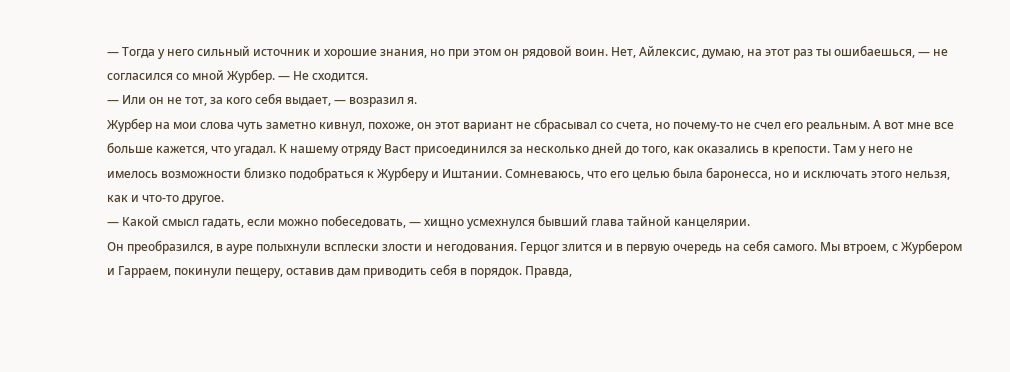— Тогда у него сильный источник и хорошие знания, но при этом он рядовой воин. Нет, Айлексис, думаю, на этот раз ты ошибаешься, — не согласился со мной Журбер. — Не сходится.
— Или он не тот, за кого себя выдает, — возразил я.
Журбер на мои слова чуть заметно кивнул, похоже, он этот вариант не сбрасывал со счета, но почему-то не счел его реальным. А вот мне все больше кажется, что угадал. К нашему отряду Васт присоединился за несколько дней до того, как оказались в крепости. Там у него не имелось возможности близко подобраться к Журберу и Иштании. Сомневаюсь, что его целью была баронесса, но и исключать этого нельзя, как и что-то другое.
— Какой смысл гадать, если можно побеседовать, — хищно усмехнулся бывший глава тайной канцелярии.
Он преобразился, в ауре полыхнули всплески злости и негодования. Герцог злится и в первую очередь на себя самого. Мы втроем, с Журбером и Гарраем, покинули пещеру, оставив дам приводить себя в порядок. Правда,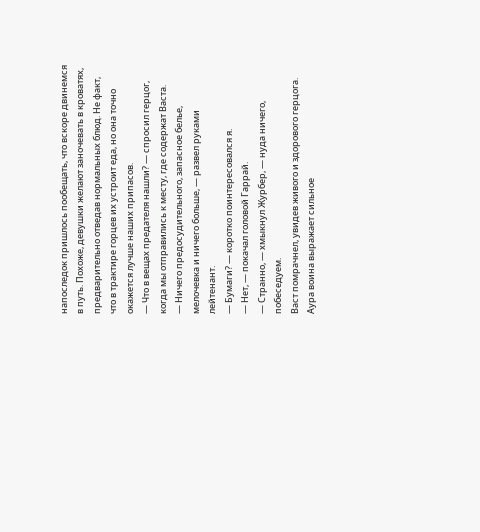напоследок пришлось пообещать, что вскоре двинемся в путь. Похоже, девушки желают заночевать в кроватях, предварительно отведав нормальных блюд. Не факт, что в трактире горцев их устроит еда, но она точно окажется лучше наших припасов.
— Что в вещах предателя нашли? — спросил герцог, когда мы отправились к месту, где содержат Васта.
— Ничего предосудительного, запасное белье, мелочевка и ничего больше, — развел руками лейтенант.
— Бумаги? — коротко поинтересовался я.
— Нет, — покачал головой Гаррай.
— Странно, — хмыкнул Журбер, — нуда ничего, побеседуем.
Васт помрачнел, увидев живого и здорового герцога. Аура воина выражает сильное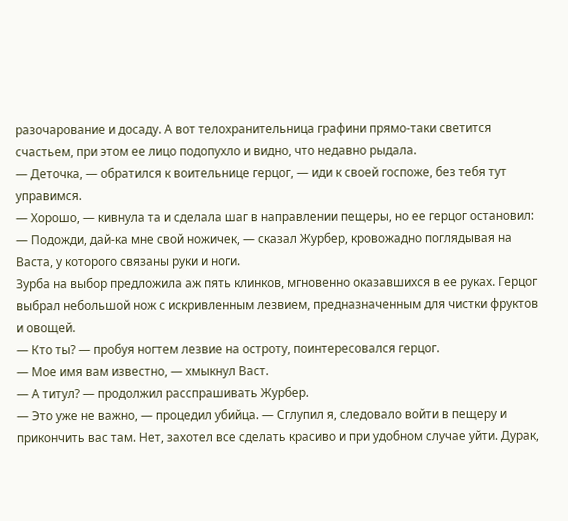разочарование и досаду. А вот телохранительница графини прямо-таки светится счастьем, при этом ее лицо подопухло и видно, что недавно рыдала.
— Деточка, — обратился к воительнице герцог, — иди к своей госпоже, без тебя тут управимся.
— Хорошо, — кивнула та и сделала шаг в направлении пещеры, но ее герцог остановил:
— Подожди, дай-ка мне свой ножичек, — сказал Журбер, кровожадно поглядывая на Васта, у которого связаны руки и ноги.
Зурба на выбор предложила аж пять клинков, мгновенно оказавшихся в ее руках. Герцог выбрал небольшой нож с искривленным лезвием, предназначенным для чистки фруктов и овощей.
— Кто ты? — пробуя ногтем лезвие на остроту, поинтересовался герцог.
— Мое имя вам известно, — хмыкнул Васт.
— А титул? — продолжил расспрашивать Журбер.
— Это уже не важно, — процедил убийца. — Сглупил я, следовало войти в пещеру и прикончить вас там. Нет, захотел все сделать красиво и при удобном случае уйти. Дурак,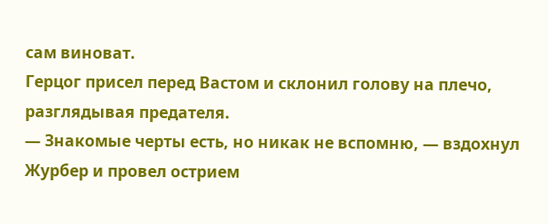сам виноват.
Герцог присел перед Вастом и склонил голову на плечо, разглядывая предателя.
— Знакомые черты есть, но никак не вспомню, — вздохнул Журбер и провел острием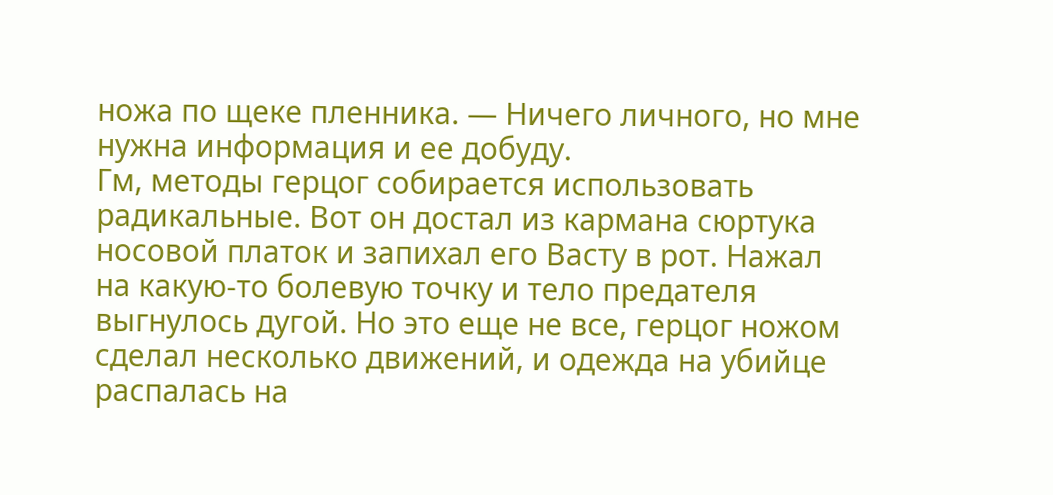ножа по щеке пленника. — Ничего личного, но мне нужна информация и ее добуду.
Гм, методы герцог собирается использовать радикальные. Вот он достал из кармана сюртука носовой платок и запихал его Васту в рот. Нажал на какую-то болевую точку и тело предателя выгнулось дугой. Но это еще не все, герцог ножом сделал несколько движений, и одежда на убийце распалась на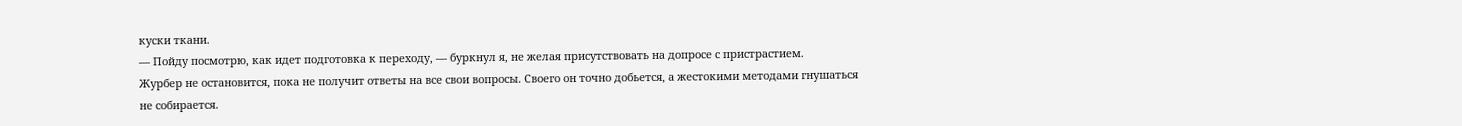куски ткани.
— Пойду посмотрю, как идет подготовка к переходу, — буркнул я, не желая присутствовать на допросе с пристрастием.
Журбер не остановится, пока не получит ответы на все свои вопросы. Своего он точно добьется, а жестокими методами гнушаться не собирается.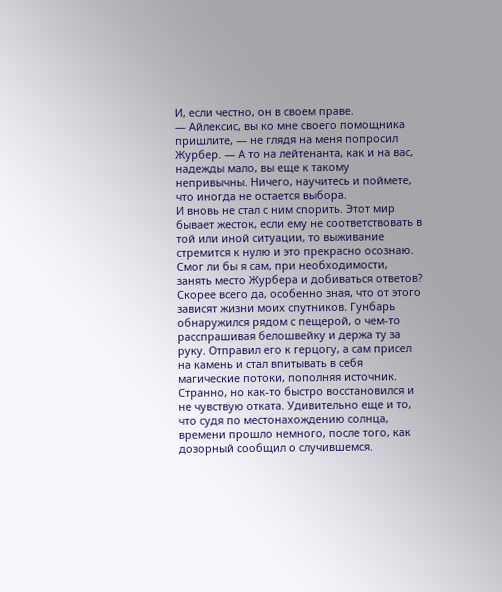И, если честно, он в своем праве.
— Айлексис, вы ко мне своего помощника пришлите, — не глядя на меня попросил Журбер. — А то на лейтенанта, как и на вас, надежды мало, вы еще к такому непривычны. Ничего, научитесь и поймете, что иногда не остается выбора.
И вновь не стал с ним спорить. Этот мир бывает жесток, если ему не соответствовать в той или иной ситуации, то выживание стремится к нулю и это прекрасно осознаю. Смог ли бы я сам, при необходимости, занять место Журбера и добиваться ответов? Скорее всего да, особенно зная, что от этого зависят жизни моих спутников. Гунбарь обнаружился рядом с пещерой, о чем-то расспрашивая белошвейку и держа ту за руку. Отправил его к герцогу, а сам присел на камень и стал впитывать в себя магические потоки, пополняя источник. Странно, но как-то быстро восстановился и не чувствую отката. Удивительно еще и то, что судя по местонахождению солнца, времени прошло немного, после того, как дозорный сообщил о случившемся.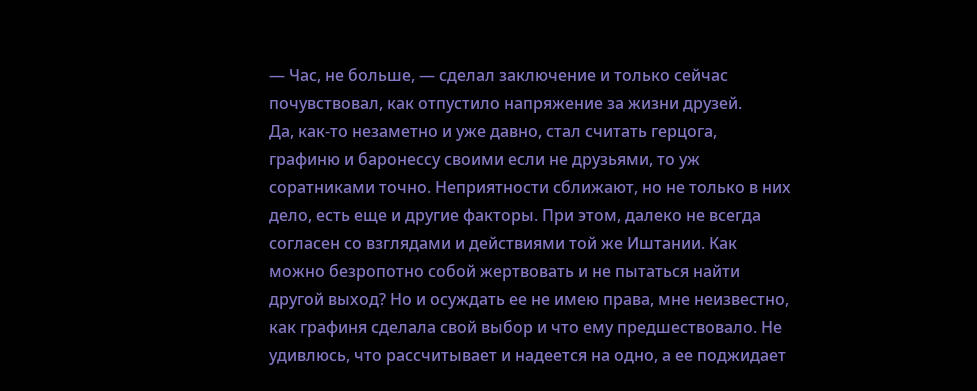— Час, не больше, — сделал заключение и только сейчас почувствовал, как отпустило напряжение за жизни друзей.
Да, как-то незаметно и уже давно, стал считать герцога, графиню и баронессу своими если не друзьями, то уж соратниками точно. Неприятности сближают, но не только в них дело, есть еще и другие факторы. При этом, далеко не всегда согласен со взглядами и действиями той же Иштании. Как можно безропотно собой жертвовать и не пытаться найти другой выход? Но и осуждать ее не имею права, мне неизвестно, как графиня сделала свой выбор и что ему предшествовало. Не удивлюсь, что рассчитывает и надеется на одно, а ее поджидает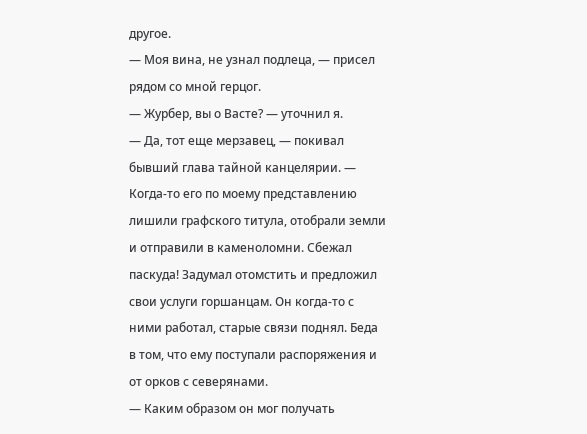другое.
— Моя вина, не узнал подлеца, — присел рядом со мной герцог.
— Журбер, вы о Васте? — уточнил я.
— Да, тот еще мерзавец, — покивал бывший глава тайной канцелярии. — Когда-то его по моему представлению лишили графского титула, отобрали земли и отправили в каменоломни. Сбежал паскуда! Задумал отомстить и предложил свои услуги горшанцам. Он когда-то с ними работал, старые связи поднял. Беда в том, что ему поступали распоряжения и от орков с северянами.
— Каким образом он мог получать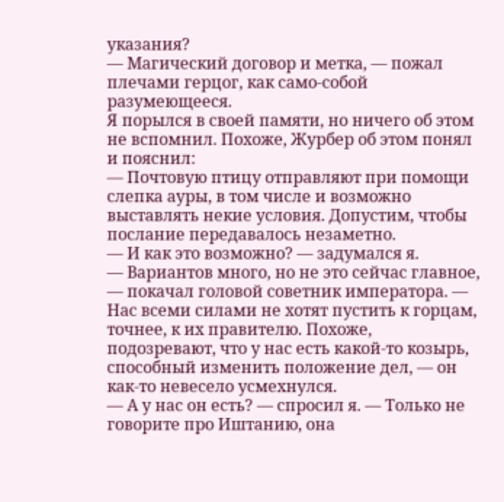указания?
— Магический договор и метка, — пожал плечами герцог, как само-собой разумеющееся.
Я порылся в своей памяти, но ничего об этом не вспомнил. Похоже, Журбер об этом понял и пояснил:
— Почтовую птицу отправляют при помощи слепка ауры, в том числе и возможно выставлять некие условия. Допустим, чтобы послание передавалось незаметно.
— И как это возможно? — задумался я.
— Вариантов много, но не это сейчас главное, — покачал головой советник императора. — Нас всеми силами не хотят пустить к горцам, точнее, к их правителю. Похоже, подозревают, что у нас есть какой-то козырь, способный изменить положение дел, — он как-то невесело усмехнулся.
— А у нас он есть? — спросил я. — Только не говорите про Иштанию, она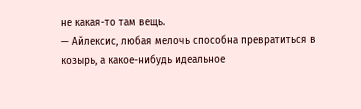не какая-то там вещь.
— Айлексис, любая мелочь способна превратиться в козырь, а какое-нибудь идеальное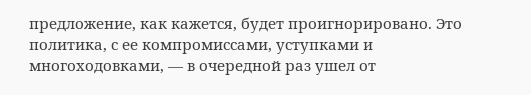предложение, как кажется, будет проигнорировано. Это политика, с ее компромиссами, уступками и многоходовками, — в очередной раз ушел от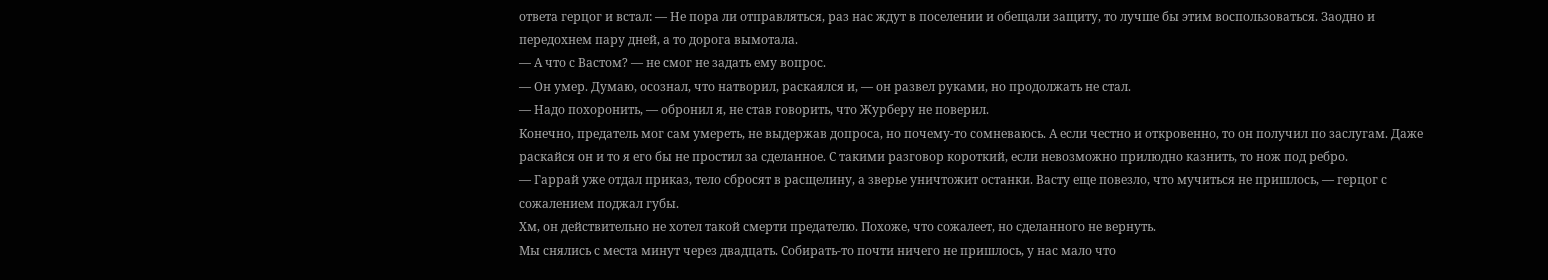ответа герцог и встал: — Не пора ли отправляться, раз нас ждут в поселении и обещали защиту, то лучше бы этим воспользоваться. Заодно и передохнем пару дней, а то дорога вымотала.
— А что с Вастом? — не смог не задать ему вопрос.
— Он умер. Думаю, осознал, что натворил, раскаялся и, — он развел руками, но продолжать не стал.
— Надо похоронить, — обронил я, не став говорить, что Журберу не поверил.
Конечно, предатель мог сам умереть, не выдержав допроса, но почему-то сомневаюсь. А если честно и откровенно, то он получил по заслугам. Даже раскайся он и то я его бы не простил за сделанное. С такими разговор короткий, если невозможно прилюдно казнить, то нож под ребро.
— Гаррай уже отдал приказ, тело сбросят в расщелину, а зверье уничтожит останки. Васту еще повезло, что мучиться не пришлось, — герцог с сожалением поджал губы.
Хм, он действительно не хотел такой смерти предателю. Похоже, что сожалеет, но сделанного не вернуть.
Мы снялись с места минут через двадцать. Собирать-то почти ничего не пришлось, у нас мало что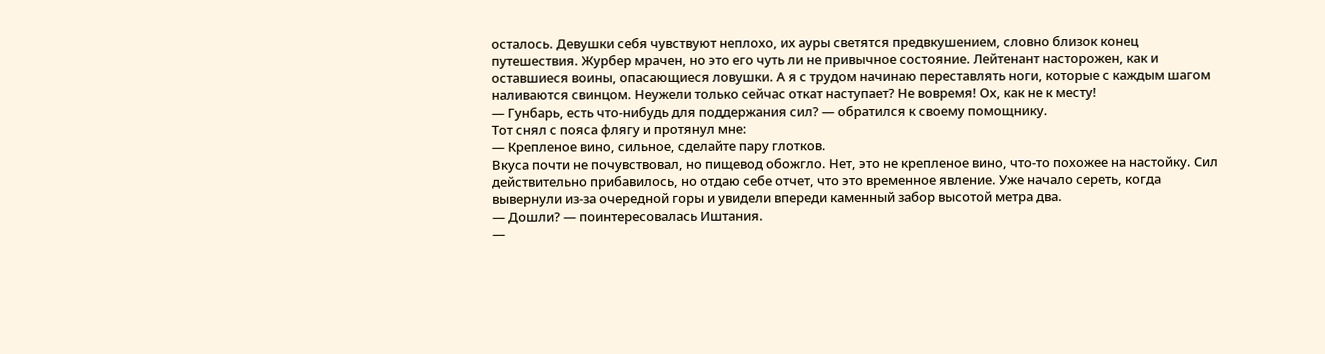осталось. Девушки себя чувствуют неплохо, их ауры светятся предвкушением, словно близок конец путешествия. Журбер мрачен, но это его чуть ли не привычное состояние. Лейтенант насторожен, как и оставшиеся воины, опасающиеся ловушки. А я с трудом начинаю переставлять ноги, которые с каждым шагом наливаются свинцом. Неужели только сейчас откат наступает? Не вовремя! Ох, как не к месту!
— Гунбарь, есть что-нибудь для поддержания сил? — обратился к своему помощнику.
Тот снял с пояса флягу и протянул мне:
— Крепленое вино, сильное, сделайте пару глотков.
Вкуса почти не почувствовал, но пищевод обожгло. Нет, это не крепленое вино, что-то похожее на настойку. Сил действительно прибавилось, но отдаю себе отчет, что это временное явление. Уже начало сереть, когда вывернули из-за очередной горы и увидели впереди каменный забор высотой метра два.
— Дошли? — поинтересовалась Иштания.
—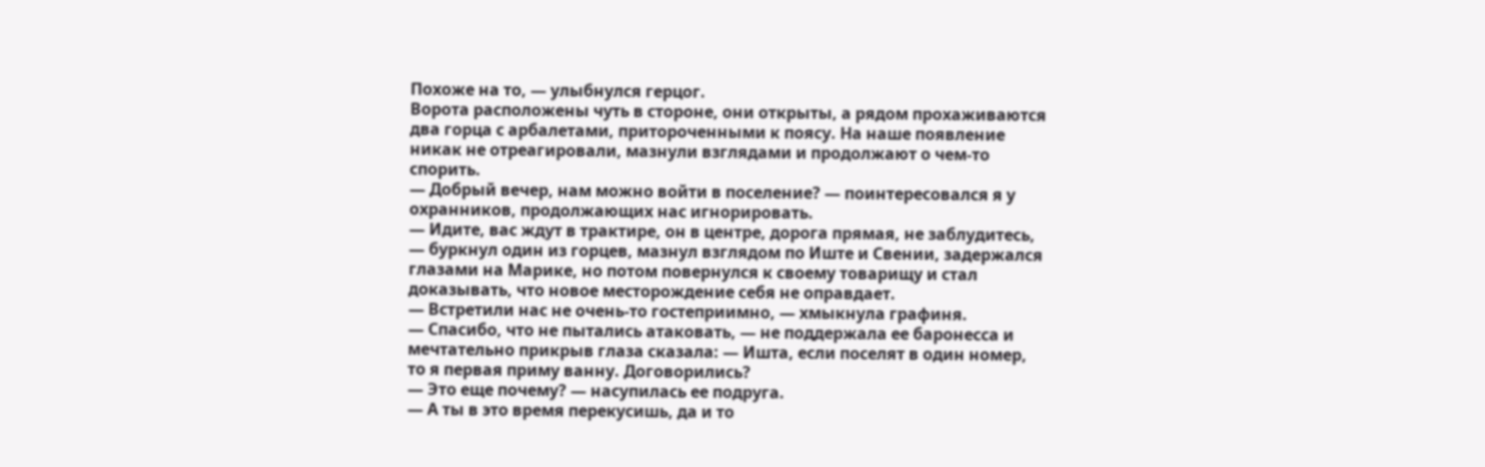Похоже на то, — улыбнулся герцог.
Ворота расположены чуть в стороне, они открыты, а рядом прохаживаются два горца с арбалетами, притороченными к поясу. На наше появление никак не отреагировали, мазнули взглядами и продолжают о чем-то спорить.
— Добрый вечер, нам можно войти в поселение? — поинтересовался я у охранников, продолжающих нас игнорировать.
— Идите, вас ждут в трактире, он в центре, дорога прямая, не заблудитесь, — буркнул один из горцев, мазнул взглядом по Иште и Свении, задержался глазами на Марике, но потом повернулся к своему товарищу и стал доказывать, что новое месторождение себя не оправдает.
— Встретили нас не очень-то гостеприимно, — хмыкнула графиня.
— Спасибо, что не пытались атаковать, — не поддержала ее баронесса и мечтательно прикрыв глаза сказала: — Ишта, если поселят в один номер, то я первая приму ванну. Договорились?
— Это еще почему? — насупилась ее подруга.
— А ты в это время перекусишь, да и то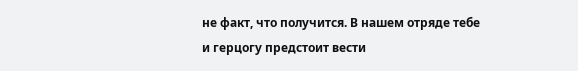не факт, что получится. В нашем отряде тебе и герцогу предстоит вести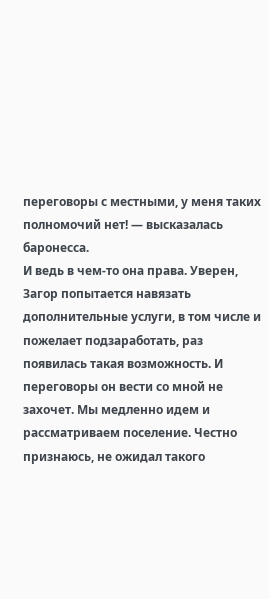переговоры с местными, у меня таких полномочий нет! — высказалась баронесса.
И ведь в чем-то она права. Уверен, Загор попытается навязать дополнительные услуги, в том числе и пожелает подзаработать, раз появилась такая возможность. И переговоры он вести со мной не захочет. Мы медленно идем и рассматриваем поселение. Честно признаюсь, не ожидал такого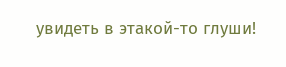увидеть в этакой-то глуши!